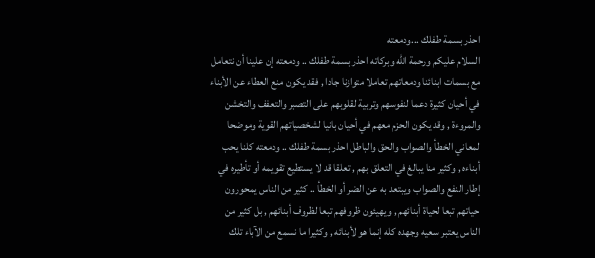احذر بسمة طفلك ...ودمعته
السلام عليكم ورحمة الله وبركاته احذر بسمة طفلك .. ودمعته إن علينا أن نتعامل مع بسمات ابنائنا ودمعاتهم تعاملا متوازنا جادا , فقد يكون منع العطاء عن الأبناء في أحيان كثيرة دعما لنفوسهم وتربية لقلوبهم على التصبر والتعفف والتخشن والمروءة , وقد يكون الحزم معهم في أحيان بانيا لشخصياتهم القوية وموضحا لمعاني الخطأ والصواب والحق والباطل احذر بسمة طفلك .. ودمعته كلنا يحب أبناءه , وكثير منا يبالغ في التعلق بهم , تعلقا قد لا يستطيع تقويمه أو تأطيره في إطار النفع والصواب ويبتعد به عن الضر أو الخطأ .. كثير من الناس يمحورون حياتهم تبعا لحياة أبنائهم , ويهيئون ظروفهم تبعا لظروف أبنائهم , بل كثير من الناس يعتبر سعيه وجهده كله إنما هو لأبنائه , وكثيرا ما نسمع من الآباء تلك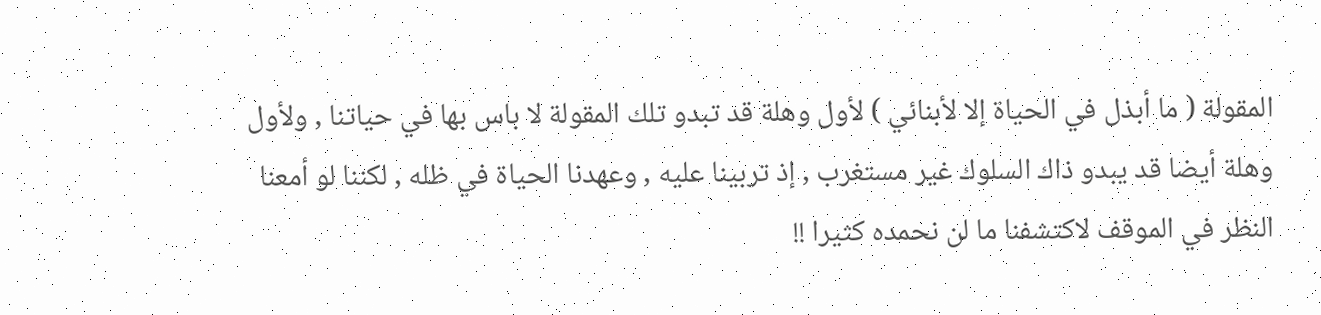المقولة ( ما أبذل في الحياة إلا لأبنائي ) لأول وهلة قد تبدو تلك المقولة لا باس بها في حياتنا , ولأول وهلة أيضا قد يبدو ذاك السلوك غير مستغرب , إذ تربينا عليه , وعهدنا الحياة في ظله , لكننا لو أمعنا النظر في الموقف لاكتشفنا ما لن نحمده كثيرا !!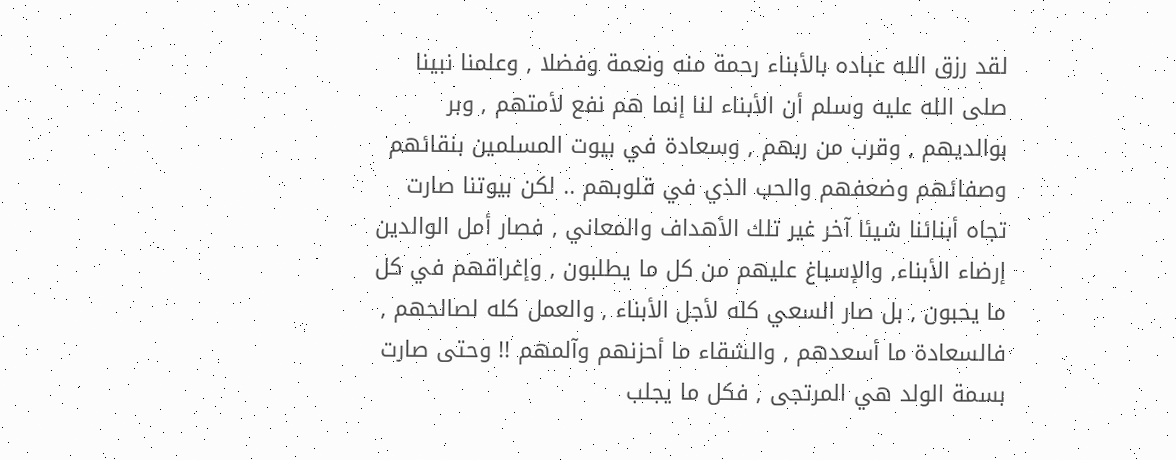لقد رزق الله عباده بالأبناء رحمة منه ونعمة وفضلا , وعلمنا نبينا صلى الله عليه وسلم أن الأبناء لنا إنما هم نفع لأمتهم , وبر بوالديهم , وقرب من ربهم , وسعادة في بيوت المسلمين بنقائهم وصفائهم وضعفهم والحب الذي في قلوبهم .. لكن بيوتنا صارت تجاه أبنائنا شيئا آخر غير تلك الأهداف والمعاني , فصار أمل الوالدين إرضاء الأبناء, والإسباغ عليهم من كل ما يطلبون , وإغراقهم في كل ما يحبون , بل صار السعي كله لأجل الأبناء , والعمل كله لصالحهم , فالسعادة ما أسعدهم , والشقاء ما أحزنهم وآلمهم !! وحتى صارت بسمة الولد هي المرتجى , فكل ما يجلب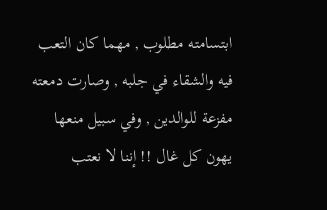ابتسامته مطلوب , مهما كان التعب فيه والشقاء في جلبه , وصارت دمعته مفزعة للوالدين , وفي سبيل منعها يهون كل غال !! إننا لا نعتب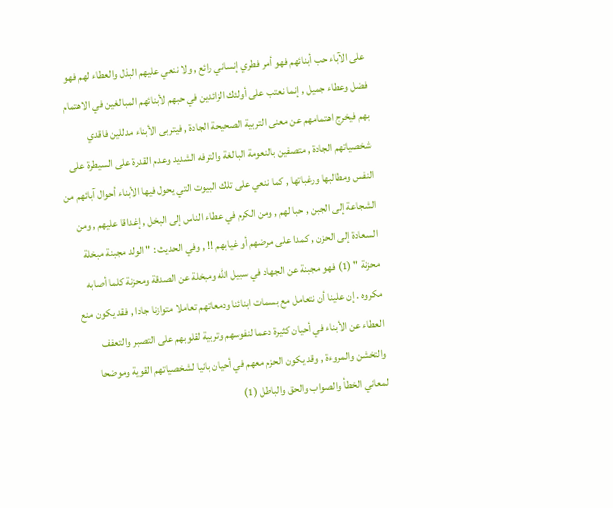على الآباء حب أبنائهم فهو أمر فطري إنساني رائع , ولا ننعي عليهم البذل والعطاء لهم فهو فضل وعطاء جميل , إنما نعتب على أولئك الزائدين في حبهم لأبنائهم المبالغين في الاهتمام بهم فيخرج اهتمامهم عن معنى التربية الصحيحة الجادة , فيتربى الأبناء مدللين فاقدي شخصياتهم الجادة , متصفين بالنعومة البالغة والترفه الشديد وعدم القدرة على السيطرة على النفس ومطالبها ورغباتها , كما ننعي على تلك البيوت التي يحول فيها الأبناء أحوال آبائهم من الشجاعة إلى الجبن , حبا لهم , ومن الكرم في عطاء الناس إلى البخل , إغداقا عليهم , ومن السعادة إلى الحزن , كمدا على مرضهم أو غيابهم !! , وفي الحديث : " الولد مجبنة مبخلة محزنة " (1) فهو مجبنة عن الجهاد في سبيل الله ومبخلة عن الصدقة ومحزنة كلما أصابه مكروه . إن علينا أن نتعامل مع بسمات ابنائنا ودمعاتهم تعاملا متوازنا جادا , فقد يكون منع العطاء عن الأبناء في أحيان كثيرة دعما لنفوسهم وتربية لقلوبهم على التصبر والتعفف والتخشن والمروءة , وقد يكون الحزم معهم في أحيان بانيا لشخصياتهم القوية وموضحا لمعاني الخطأ والصواب والحق والباطل (1)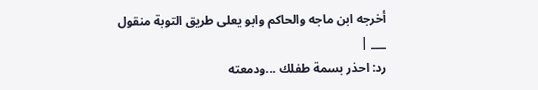أخرجه ابن ماجه والحاكم وابو يعلى طريق التوبة منقول ___ |
رد: احذر بسمة طفلك ...ودمعته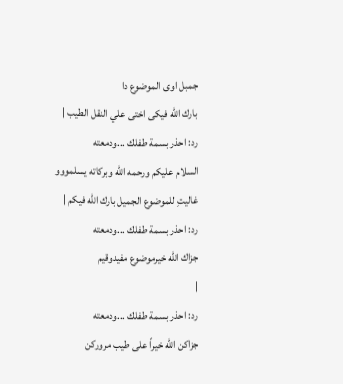جمبل اوى الموضوع دا
بارك الله فيكى اختى علي النقل الطيب |
رد: احذر بسمة طفلك ...ودمعته
السلام عليكم ورحمه الله وبركاته يسلمووو غاليتِ للموضوع الجميل بارك الله فيكم |
رد: احذر بسمة طفلك ...ودمعته
جزاك الله خيرموضوع مفيدوقيم
|
رد: احذر بسمة طفلك ...ودمعته
جزاكن الله خيراً على طيب مروركن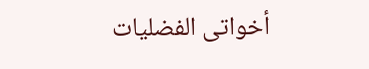أخواتى الفضليات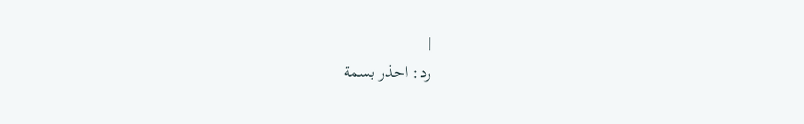|
رد: احذر بسمة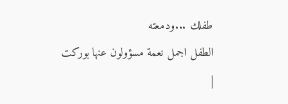طفلك ...ودمعته
الطفل اجمل نعمة مسؤولون عنها بوركت
|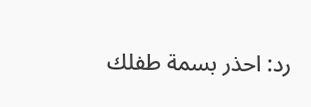رد: احذر بسمة طفلك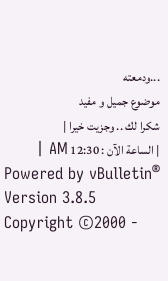...ودمعته
موضوع جميل و مفيد
شكرا لك .. وجزيت خيرا |
| الساعة الآن : 12:30 AM |
Powered by vBulletin® Version 3.8.5
Copyright ©2000 -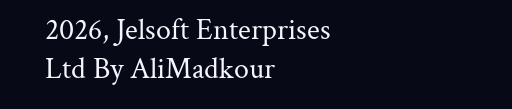2026, Jelsoft Enterprises Ltd By AliMadkour